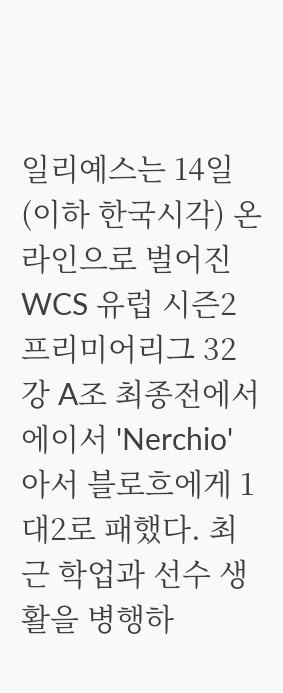일리예스는 14일(이하 한국시각) 온라인으로 벌어진 WCS 유럽 시즌2 프리미어리그 32강 A조 최종전에서 에이서 'Nerchio' 아서 블로흐에게 1대2로 패했다. 최근 학업과 선수 생활을 병행하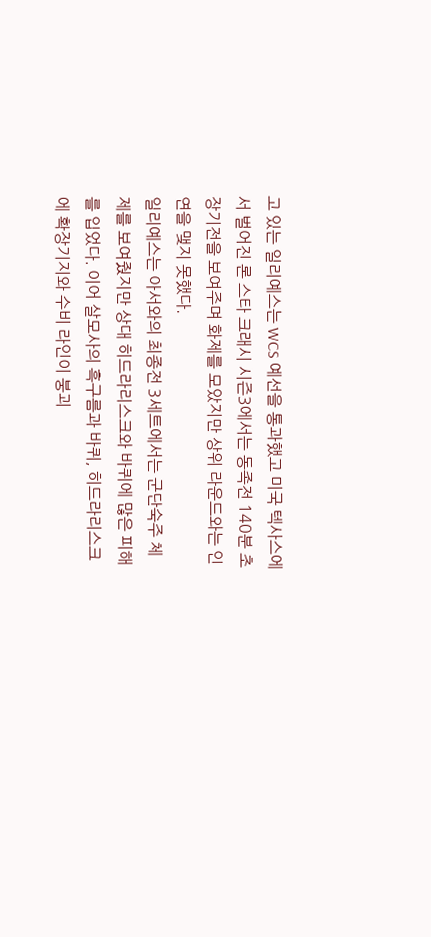고 있는 일리예스는 WCS 예선을 통과했고 미국 텍사스에서 벌어진 론 스타 크래시 시즌3에서는 동족전 140분 초장기전을 보여주며 화제를 모았지만 상위 라운드와는 인연을 맺지 못했다.
일리예스는 아서와의 최종전 3세트에서는 군단숙주 체제를 보여줬지만 상대 히드라리스크와 바퀴에 많은 피해를 입었다. 이어 살모사의 흑구름과 바퀴, 히드라리스크에 확장기지와 수비 라인이 붕괴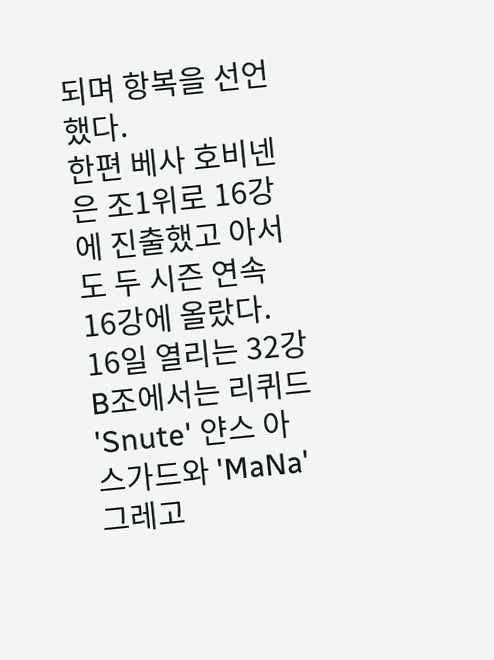되며 항복을 선언했다.
한편 베사 호비넨은 조1위로 16강에 진출했고 아서도 두 시즌 연속 16강에 올랐다. 16일 열리는 32강 B조에서는 리퀴드 'Snute' 얀스 아스가드와 'MaNa' 그레고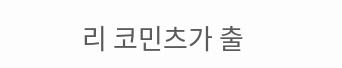리 코민츠가 출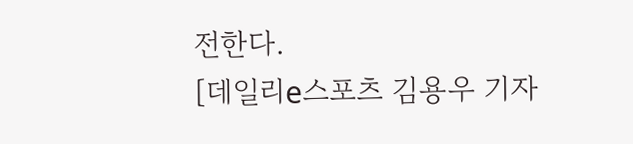전한다.
[데일리e스포츠 김용우 기자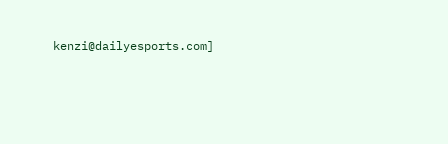kenzi@dailyesports.com]